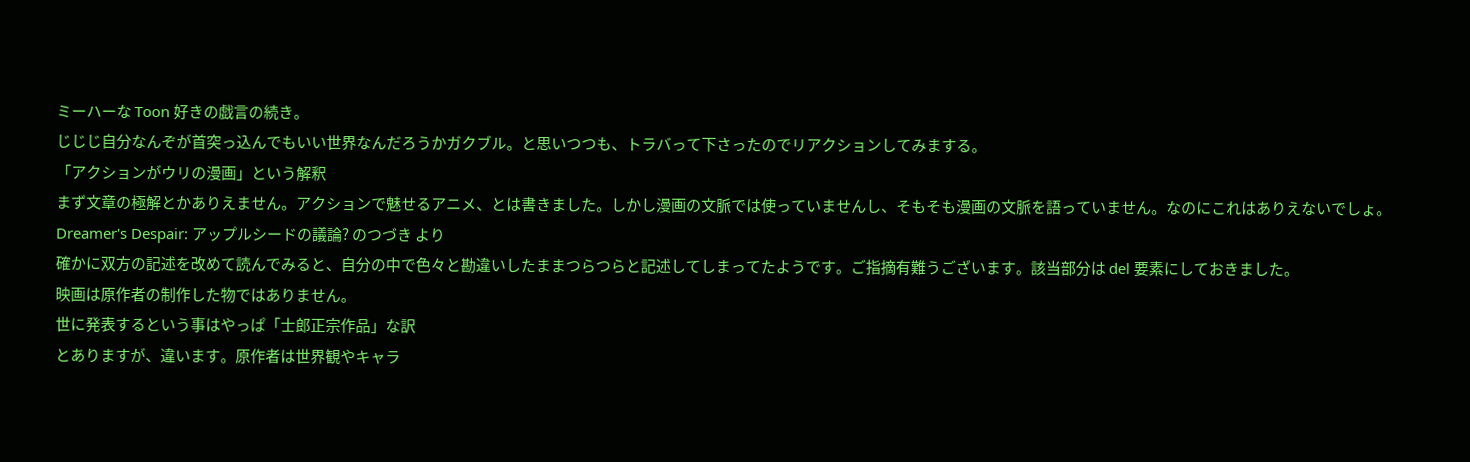ミーハーな Toon 好きの戯言の続き。
じじじ自分なんぞが首突っ込んでもいい世界なんだろうかガクブル。と思いつつも、トラバって下さったのでリアクションしてみまする。
「アクションがウリの漫画」という解釈
まず文章の極解とかありえません。アクションで魅せるアニメ、とは書きました。しかし漫画の文脈では使っていませんし、そもそも漫画の文脈を語っていません。なのにこれはありえないでしょ。
Dreamer's Despair: アップルシードの議論? のつづき より
確かに双方の記述を改めて読んでみると、自分の中で色々と勘違いしたままつらつらと記述してしまってたようです。ご指摘有難うございます。該当部分は del 要素にしておきました。
映画は原作者の制作した物ではありません。
世に発表するという事はやっぱ「士郎正宗作品」な訳
とありますが、違います。原作者は世界観やキャラ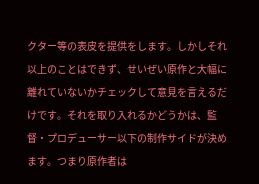クター等の表皮を提供をします。しかしそれ以上のことはできず、せいぜい原作と大幅に離れていないかチェックして意見を言えるだけです。それを取り入れるかどうかは、監督・プロデューサー以下の制作サイドが決めます。つまり原作者は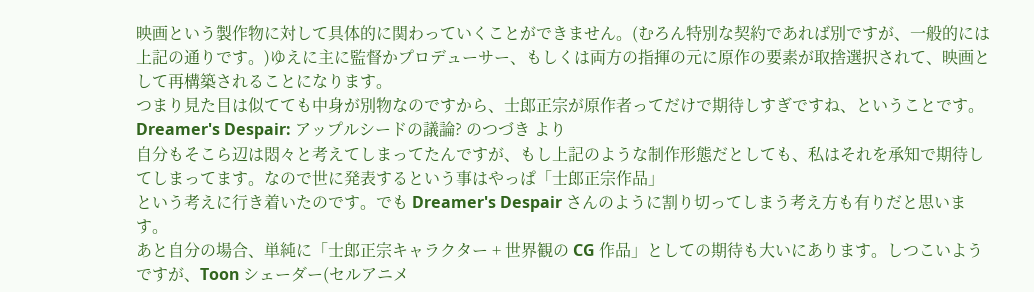映画という製作物に対して具体的に関わっていくことができません。(むろん特別な契約であれば別ですが、一般的には上記の通りです。)ゆえに主に監督かプロデューサー、もしくは両方の指揮の元に原作の要素が取捨選択されて、映画として再構築されることになります。
つまり見た目は似てても中身が別物なのですから、士郎正宗が原作者ってだけで期待しすぎですね、ということです。
Dreamer's Despair: アップルシードの議論? のつづき より
自分もそこら辺は悶々と考えてしまってたんですが、もし上記のような制作形態だとしても、私はそれを承知で期待してしまってます。なので世に発表するという事はやっぱ「士郎正宗作品」
という考えに行き着いたのです。でも Dreamer's Despair さんのように割り切ってしまう考え方も有りだと思います。
あと自分の場合、単純に「士郎正宗キャラクター + 世界観の CG 作品」としての期待も大いにあります。しつこいようですが、Toon シェーダー(セルアニメ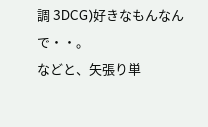調 3DCG)好きなもんなんで・・。
などと、矢張り単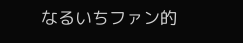なるいちファン的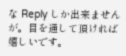な Reply しか出来ませんが。目を通して頂ければ嬉しいです。